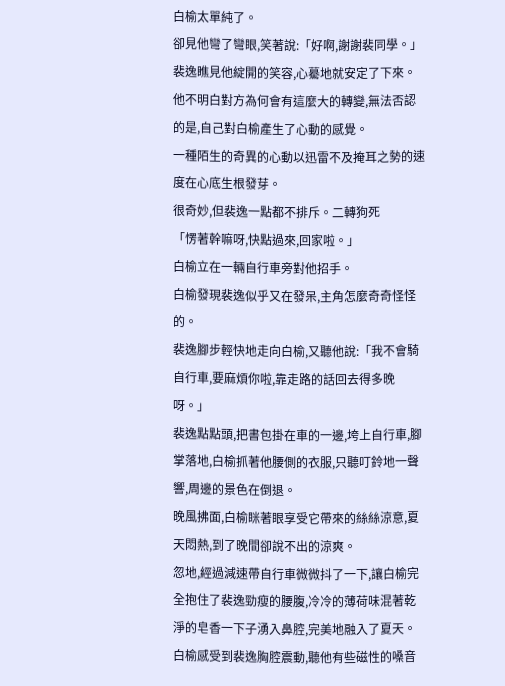白榆太單純了。
卻見他彎了彎眼,笑著說:「好啊,謝謝裴同學。」
裴逸瞧見他綻開的笑容,心驀地就安定了下來。
他不明白對方為何會有這麼大的轉變,無法否認的是,自己對白榆產生了心動的感覺。
一種陌生的奇異的心動以迅雷不及掩耳之勢的速度在心底生根發芽。
很奇妙,但裴逸一點都不排斥。二轉狗死
「愣著幹嘛呀,快點過來,回家啦。」
白榆立在一輛自行車旁對他招手。
白榆發現裴逸似乎又在發呆,主角怎麼奇奇怪怪的。
裴逸腳步輕快地走向白榆,又聽他說:「我不會騎自行車,要麻煩你啦,靠走路的話回去得多晚呀。」
裴逸點點頭,把書包掛在車的一邊,垮上自行車,腳掌落地,白榆抓著他腰側的衣服,只聽叮鈴地一聲響,周邊的景色在倒退。
晚風拂面,白榆眯著眼享受它帶來的絲絲涼意,夏天悶熱,到了晚間卻說不出的涼爽。
忽地,經過減速帶自行車微微抖了一下,讓白榆完全抱住了裴逸勁瘦的腰腹,冷冷的薄荷味混著乾淨的皂香一下子湧入鼻腔,完美地融入了夏天。
白榆感受到裴逸胸腔震動,聽他有些磁性的嗓音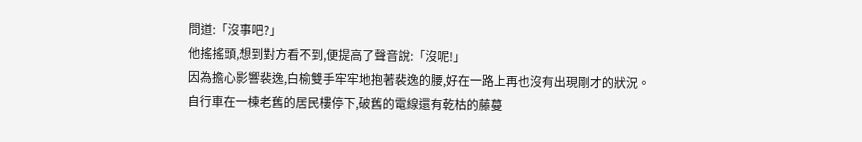問道:「沒事吧?」
他搖搖頭,想到對方看不到,便提高了聲音說:「沒呢!」
因為擔心影響裴逸,白榆雙手牢牢地抱著裴逸的腰,好在一路上再也沒有出現剛才的狀況。
自行車在一棟老舊的居民樓停下,破舊的電線還有乾枯的藤蔓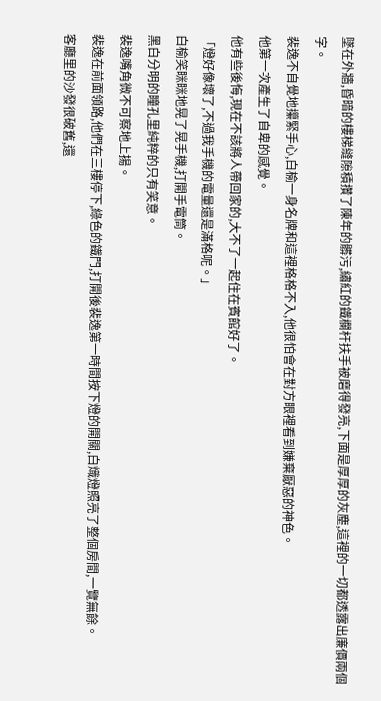墜在外牆,昏暗的樓梯縫隙積攢了陳年的髒污,繡紅的鐵欄杆扶手被磨得發亮,下面是厚厚的灰塵,這裡的一切都透露出廉價兩個字。
裴逸不自覺地攥緊手心,白榆一身名牌和這裡格格不入,他很怕會在對方眼裡看到嫌棄厭惡的神色。
他第一次產生了自卑的感覺。
他有些後悔,現在不該將人帶回家的,大不了一起住在賓館好了。
「燈好像壞了,不過我手機的電量還是滿格呢。」
白榆笑眯眯地晃了晃手機,打開手電筒。
黑白分明的瞳孔里純粹的只有笑意。
裴逸嘴角微不可察地上揚。
裴逸在前面領路,他們在三樓停下,綠色的鐵門,打開後裴逸第一時間按下燈的開關,白熾燈照亮了整個房間,一覽無餘。
客廳里的沙發很破舊,還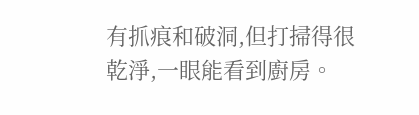有抓痕和破洞,但打掃得很乾淨,一眼能看到廚房。